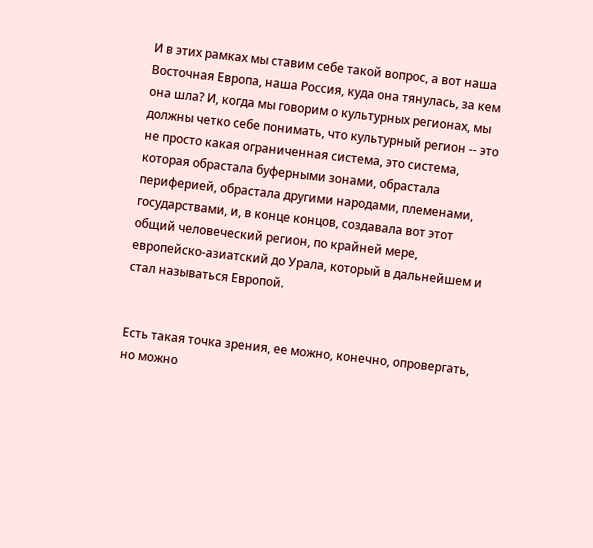И в этих рамках мы ставим себе такой вопрос, а вот наша Восточная Европа, наша Россия, куда она тянулась, за кем она шла? И, когда мы говорим о культурных регионах, мы должны четко себе понимать, что культурный регион -- это не просто какая ограниченная система, это система, которая обрастала буферными зонами, обрастала периферией, обрастала другими народами, племенами, государствами, и, в конце концов, создавала вот этот общий человеческий регион, по крайней мере, европейско-азиатский до Урала, который в дальнейшем и стал называться Европой.


Есть такая точка зрения, ее можно, конечно, опровергать, но можно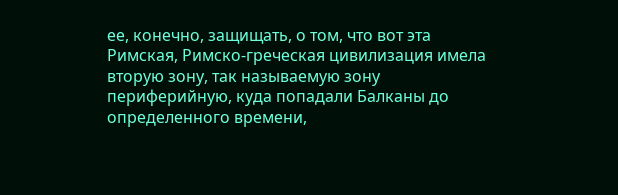ее, конечно, защищать, о том, что вот эта Римская, Римско-греческая цивилизация имела вторую зону, так называемую зону периферийную, куда попадали Балканы до определенного времени,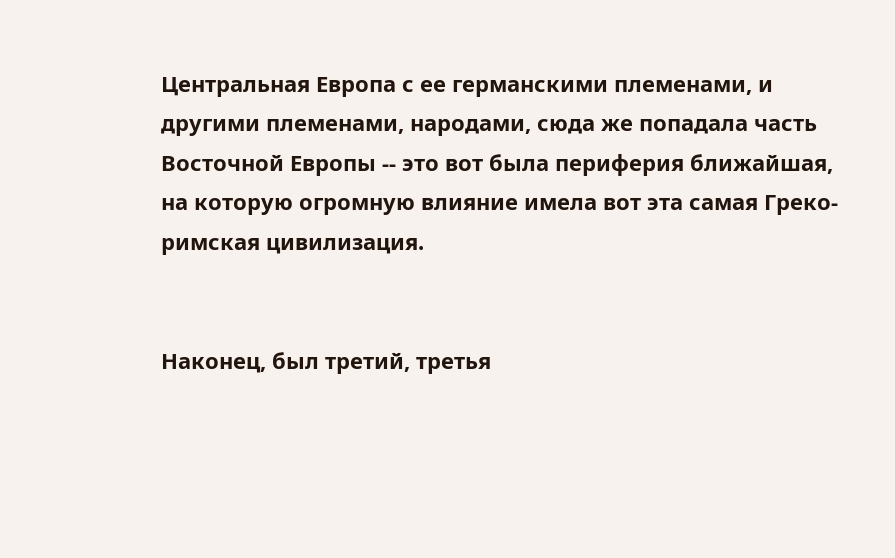Центральная Европа с ее германскими племенами, и другими племенами, народами, сюда же попадала часть Восточной Европы -- это вот была периферия ближайшая, на которую огромную влияние имела вот эта самая Греко-римская цивилизация.


Наконец, был третий, третья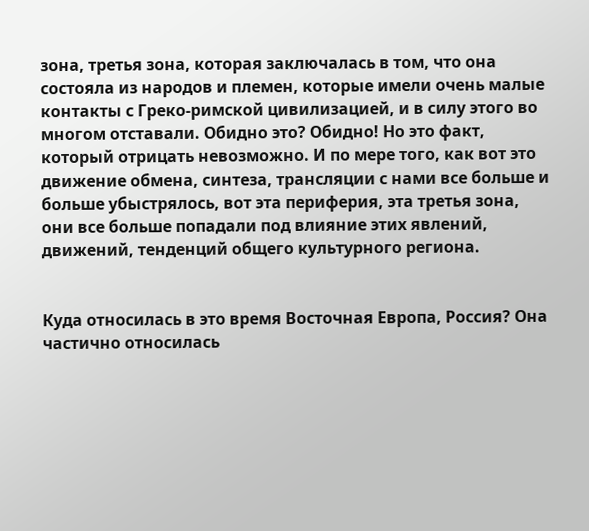зона, третья зона, которая заключалась в том, что она состояла из народов и племен, которые имели очень малые контакты с Греко-римской цивилизацией, и в силу этого во многом отставали. Обидно это? Обидно! Но это факт, который отрицать невозможно. И по мере того, как вот это движение обмена, синтеза, трансляции с нами все больше и больше убыстрялось, вот эта периферия, эта третья зона, они все больше попадали под влияние этих явлений, движений, тенденций общего культурного региона.


Куда относилась в это время Восточная Европа, Россия? Она частично относилась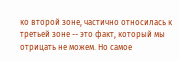ко второй зоне, частично относилась к третьей зоне -- это факт, который мы отрицать не можем. Но самое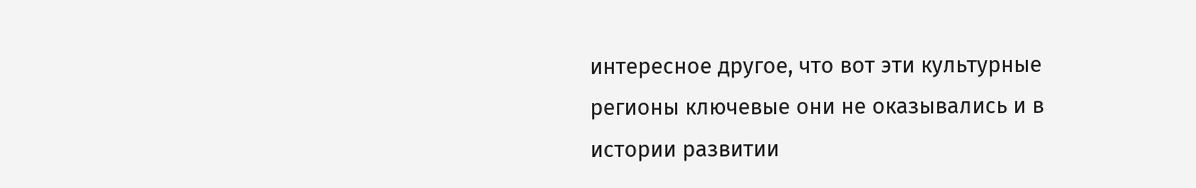интересное другое, что вот эти культурные регионы ключевые они не оказывались и в истории развитии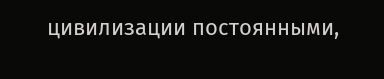цивилизации постоянными,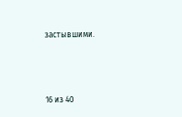застывшими.



16 из 40